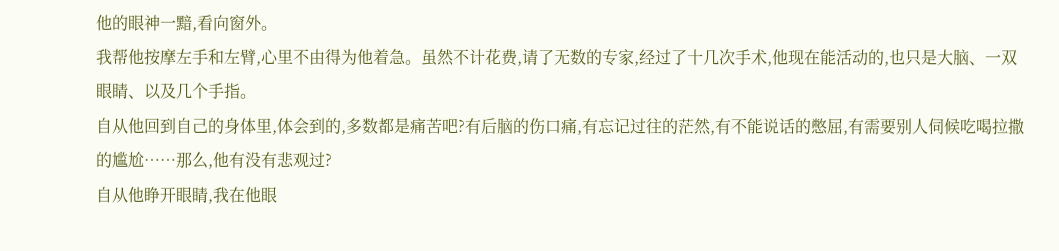他的眼神一黯,看向窗外。
我帮他按摩左手和左臂,心里不由得为他着急。虽然不计花费,请了无数的专家,经过了十几次手术,他现在能活动的,也只是大脑、一双眼睛、以及几个手指。
自从他回到自己的身体里,体会到的,多数都是痛苦吧?有后脑的伤口痛,有忘记过往的茫然,有不能说话的憋屈,有需要别人伺候吃喝拉撒的尴尬……那么,他有没有悲观过?
自从他睁开眼睛,我在他眼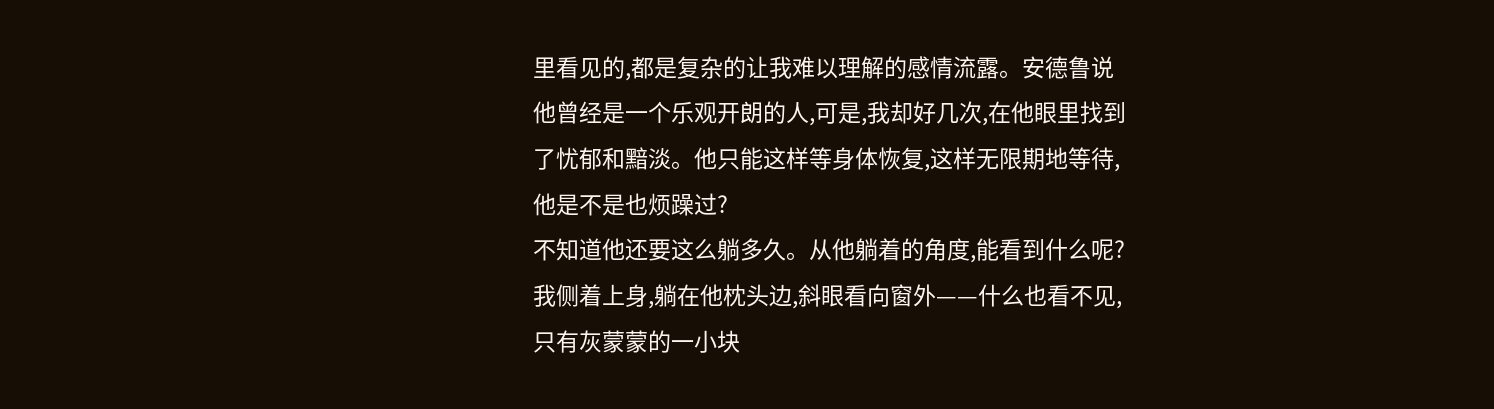里看见的,都是复杂的让我难以理解的感情流露。安德鲁说他曾经是一个乐观开朗的人,可是,我却好几次,在他眼里找到了忧郁和黯淡。他只能这样等身体恢复,这样无限期地等待,他是不是也烦躁过?
不知道他还要这么躺多久。从他躺着的角度,能看到什么呢?我侧着上身,躺在他枕头边,斜眼看向窗外——什么也看不见,只有灰蒙蒙的一小块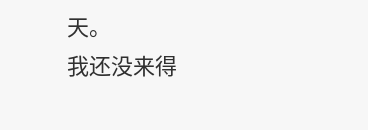天。
我还没来得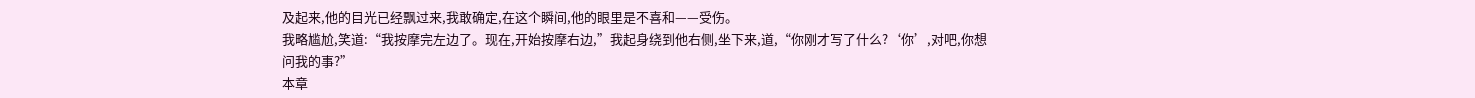及起来,他的目光已经飘过来,我敢确定,在这个瞬间,他的眼里是不喜和——受伤。
我略尴尬,笑道:“我按摩完左边了。现在,开始按摩右边,”我起身绕到他右侧,坐下来,道,“你刚才写了什么?‘你’,对吧,你想问我的事?”
本章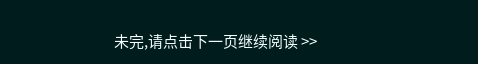未完,请点击下一页继续阅读 >>